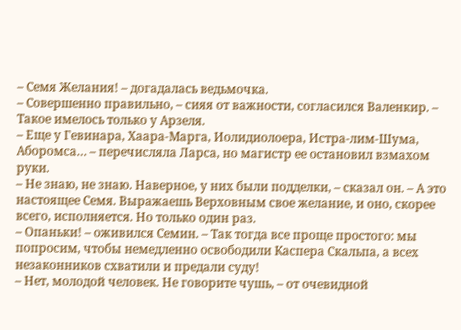– Семя Желания! – догадалась ведьмочка.
– Совершенно правильно, – сияя от важности, согласился Валенкир. – Такое имелось только у Арзеля.
– Еще у Гевинара, Хаара-Марга, Иолидиолоера, Истра-лим-Шума, Аборомса… – перечисляла Ларса, но магистр ее остановил взмахом руки.
– Не знаю, не знаю. Наверное, у них были подделки, – сказал он. – А это настоящее Семя. Выражаешь Верховным свое желание, и оно, скорее всего, исполняется. Но только один раз.
– Опаньки! – оживился Семин. – Так тогда все проще простого: мы попросим, чтобы немедленно освободили Каспера Скальпа, а всех незаконников схватили и предали суду!
– Нет, молодой человек. Не говорите чушь, – от очевидной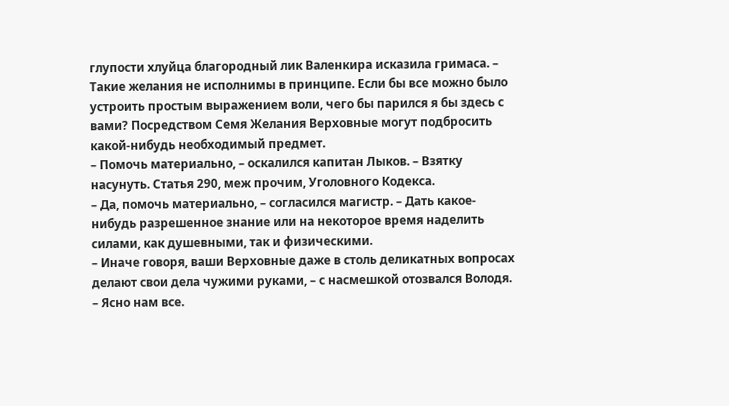глупости хлуйца благородный лик Валенкира исказила гримаса. – Такие желания не исполнимы в принципе. Если бы все можно было устроить простым выражением воли, чего бы парился я бы здесь с вами? Посредством Семя Желания Верховные могут подбросить какой-нибудь необходимый предмет.
– Помочь материально, – оскалился капитан Лыков. – Взятку насунуть. Статья 290, меж прочим, Уголовного Кодекса.
– Да, помочь материально, – согласился магистр. – Дать какое-нибудь разрешенное знание или на некоторое время наделить силами, как душевными, так и физическими.
– Иначе говоря, ваши Верховные даже в столь деликатных вопросах делают свои дела чужими руками, – с насмешкой отозвался Володя. – Ясно нам все.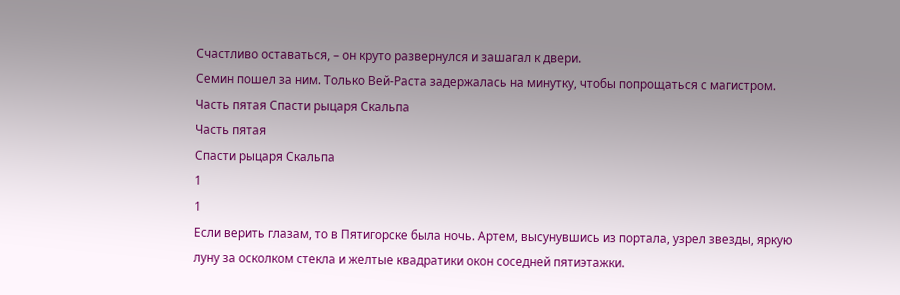Счастливо оставаться, – он круто развернулся и зашагал к двери.
Семин пошел за ним. Только Вей-Раста задержалась на минутку, чтобы попрощаться с магистром.
Часть пятая Спасти рыцаря Скальпа
Часть пятая
Спасти рыцаря Скальпа
1
1
Если верить глазам, то в Пятигорске была ночь. Артем, высунувшись из портала, узрел звезды, яркую луну за осколком стекла и желтые квадратики окон соседней пятиэтажки.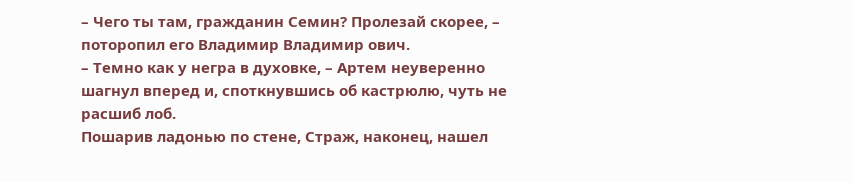– Чего ты там, гражданин Семин? Пролезай скорее, – поторопил его Владимир Владимир ович.
– Темно как у негра в духовке, – Артем неуверенно шагнул вперед и, споткнувшись об кастрюлю, чуть не расшиб лоб.
Пошарив ладонью по стене, Страж, наконец, нашел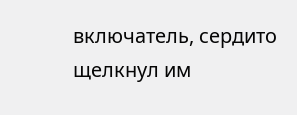включатель, сердито щелкнул им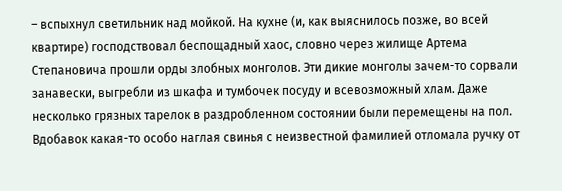– вспыхнул светильник над мойкой. На кухне (и, как выяснилось позже, во всей квартире) господствовал беспощадный хаос, словно через жилище Артема Степановича прошли орды злобных монголов. Эти дикие монголы зачем-то сорвали занавески, выгребли из шкафа и тумбочек посуду и всевозможный хлам. Даже несколько грязных тарелок в раздробленном состоянии были перемещены на пол. Вдобавок какая-то особо наглая свинья с неизвестной фамилией отломала ручку от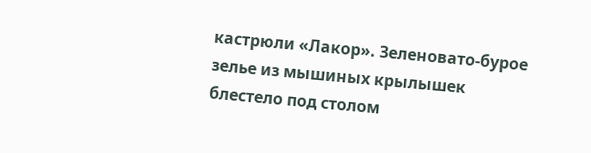кастрюли «Лакор». Зеленовато-бурое зелье из мышиных крылышек блестело под столом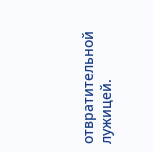отвратительной лужицей.